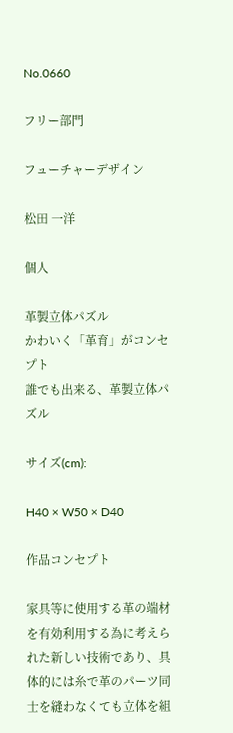No.0660

フリー部門

フューチャーデザイン

松田 一洋

個人

革製立体パズル
かわいく「革育」がコンセプト
誰でも出来る、革製立体パズル

サイズ(cm):

H40 × W50 × D40

作品コンセプト

家具等に使用する革の端材を有効利用する為に考えられた新しい技術であり、具体的には糸で革のパーツ同士を縫わなくても立体を組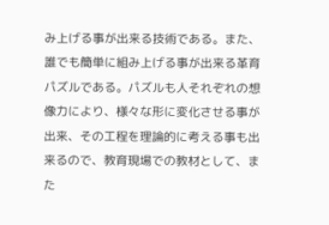み上げる事が出来る技術である。また、誰でも簡単に組み上げる事が出来る革育パズルである。パズルも人それぞれの想像力により、様々な形に変化させる事が出来、その工程を理論的に考える事も出来るので、教育現場での教材として、また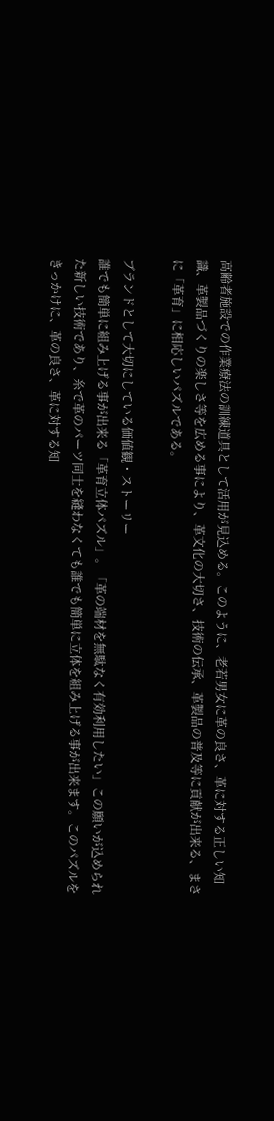高齢者施設での作業療法の訓練道具として活用が見込める。このように、老若男女に革の良さ、革に対する正しい知識、革製品づくりの楽しさ等を広める事により、革文化の大切さ、技術の伝承、革製品の普及等に貢献が出来る、まさに「革育」に相応しいパズルである。

ブランドとして大切にしている価値観・ストーリー
誰でも簡単に組み上げる事が出来る「革育立体パズル」。「革の端材を無駄なく有効利用したい」この願いが込められた新しい技術であり、糸で革のパーツ同士を縫わなくても誰でも簡単に立体を組み上げる事が出来ます。このパズルをきっかけに、革の良さ、革に対する知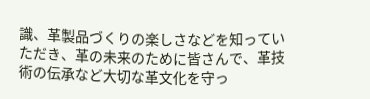識、革製品づくりの楽しさなどを知っていただき、革の未来のために皆さんで、革技術の伝承など大切な革文化を守っ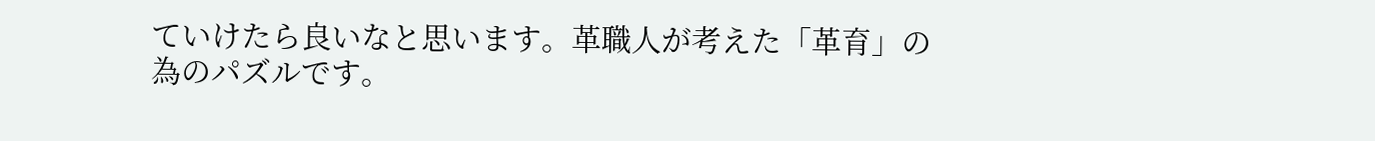ていけたら良いなと思います。革職人が考えた「革育」の為のパズルです。